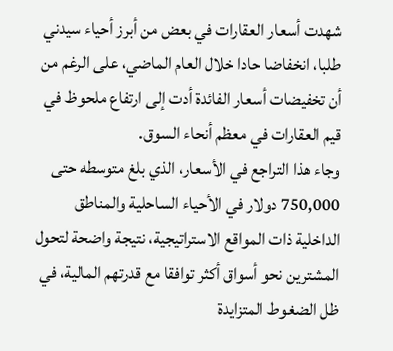شهدت أسعار العقارات في بعض من أبرز أحياء سيدني طلبا، انخفاضا حادا خلال العام الماضي، على الرغم من أن تخفيضات أسعار الفائدة أدت إلى ارتفاع ملحوظ في قيم العقارات في معظم أنحاء السوق.
وجاء هذا التراجع في الأسعار، الذي بلغ متوسطه حتى 750,000 دولار في الأحياء الساحلية والمناطق الداخلية ذات المواقع الاستراتيجية، نتيجة واضحة لتحول المشترين نحو أسواق أكثر توافقا مع قدرتهم المالية، في ظل الضغوط المتزايدة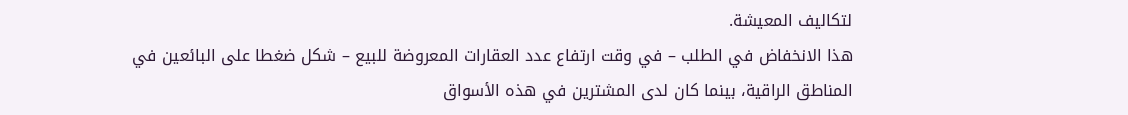لتكاليف المعيشة.
هذا الانخفاض في الطلب – في وقت ارتفاع عدد العقارات المعروضة للبيع – شكل ضغطا على البائعين في المناطق الراقية، بينما كان لدى المشترين في هذه الأسواق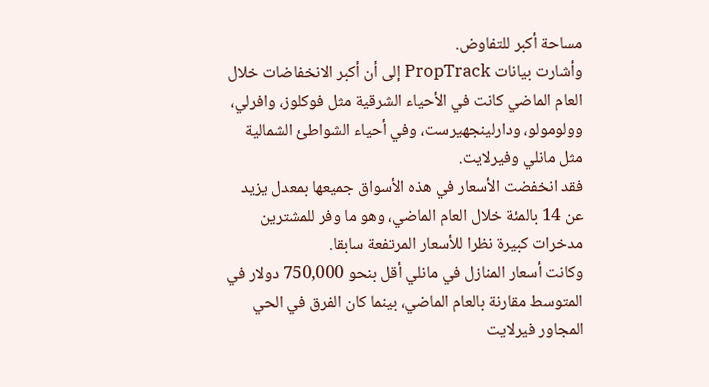مساحة أكبر للتفاوض.
وأشارت بيانات PropTrack إلى أن أكبر الانخفاضات خلال العام الماضي كانت في الأحياء الشرقية مثل فوكلوز، وافرلي، وولومولو، ودارلينجهيرست، وفي أحياء الشواطئ الشمالية مثل مانلي وفيرلايت.
فقد انخفضت الأسعار في هذه الأسواق جميعها بمعدل يزيد عن 14 بالمئة خلال العام الماضي، وهو ما وفر للمشترين مدخرات كبيرة نظرا للأسعار المرتفعة سابقا.
وكانت أسعار المنازل في مانلي أقل بنحو 750,000 دولار في المتوسط مقارنة بالعام الماضي، بينما كان الفرق في الحي المجاور فيرلايت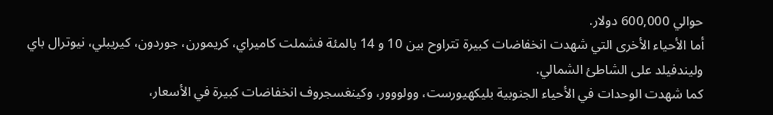حوالي 600,000 دولار.
أما الأحياء الأخرى التي شهدت انخفاضات كبيرة تتراوح بين 10 و 14 بالمئة فشملت كاميراي، كريمورن، جوردون، كيريبلي، نيوترال باي وليندفيلد على الشاطئ الشمالي.
كما شهدت الوحدات في الأحياء الجنوبية بليكهيورست، وولووور، وكينغسجروف انخفاضات كبيرة في الأسعار،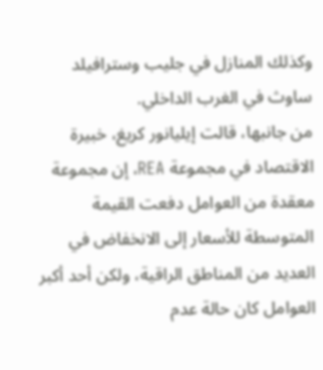وكذلك المنازل في جليب وسترافيلد ساوث في الغرب الداخلي.
من جانبها، قالت إيليانور كريغ، خبيرة الاقتصاد في مجموعة REA، إن مجموعة معقدة من العوامل دفعت القيمة المتوسطة للأسعار إلى الانخفاض في العديد من المناطق الراقية، ولكن أحد أكبر العوامل كان حالة عدم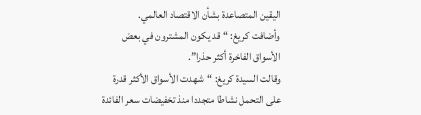اليقين المتصاعدة بشأن الاقتصاد العالمي.
وأضافت كريغ: “قد يكون المشترون في بعض الأسواق الفاخرة أكثر حذرا”.
وقالت السيدة كريغ: “شهدت الأسواق الأكثر قدرة على التحمل نشاطا متجددا منذ تخفيضات سعر الفائدة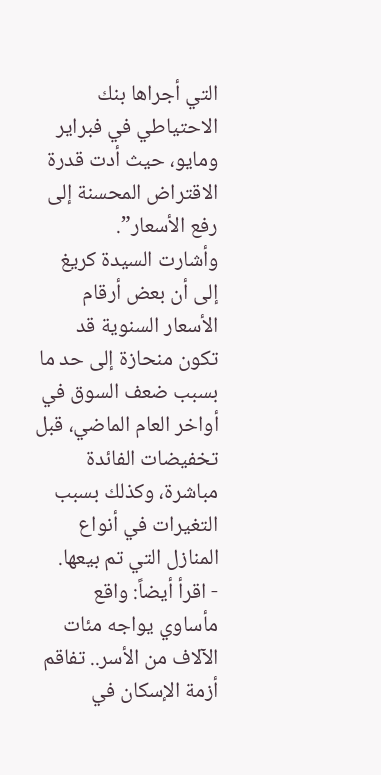التي أجراها بنك الاحتياطي في فبراير ومايو، حيث أدت قدرة الاقتراض المحسنة إلى رفع الأسعار”.
وأشارت السيدة كريغ إلى أن بعض أرقام الأسعار السنوية قد تكون منحازة إلى حد ما بسبب ضعف السوق في أواخر العام الماضي، قبل تخفيضات الفائدة مباشرة، وكذلك بسبب التغيرات في أنواع المنازل التي تم بيعها.
- اقرأ أيضاً: واقع مأساوي يواجه مئات الآلاف من الأسر.. تفاقم أزمة الإسكان في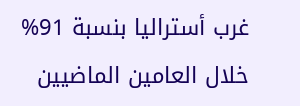غرب أستراليا بنسبة 91% خلال العامين الماضيين